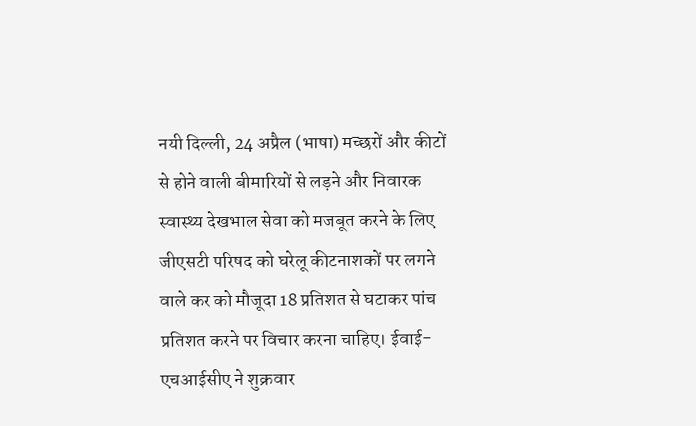नयी दिल्ली, 24 अप्रैल (भाषा) मच्छरों और कीटों से होने वाली बीमारियों से लड़ने और निवारक स्वास्थ्य देखभाल सेवा को मजबूत करने के लिए जीएसटी परिषद को घरेलू कीटनाशकों पर लगने वाले कर को मौजूदा 18 प्रतिशत से घटाकर पांच प्रतिशत करने पर विचार करना चाहिए। ईवाई-एचआईसीए ने शुक्रवार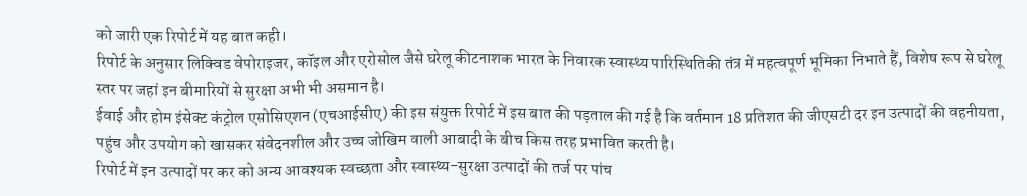को जारी एक रिपोर्ट में यह बात कही।
रिपोर्ट के अनुसार लिक्विड वेपोराइजर, कॉइल और एरोसोल जैसे घरेलू कीटनाशक भारत के निवारक स्वास्थ्य पारिस्थितिकी तंत्र में महत्वपूर्ण भूमिका निभाते हैं, विशेष रूप से घरेलू स्तर पर जहां इन बीमारियों से सुरक्षा अभी भी असमान है।
ईवाई और होम इंसेक्ट कंट्रोल एसोसिएशन (एचआईसीए) की इस संयुक्त रिपोर्ट में इस बात की पड़ताल की गई है कि वर्तमान 18 प्रतिशत की जीएसटी दर इन उत्पादों की वहनीयता, पहुंच और उपयोग को खासकर संवेदनशील और उच्च जोखिम वाली आबादी के बीच किस तरह प्रभावित करती है।
रिपोर्ट में इन उत्पादों पर कर को अन्य आवश्यक स्वच्छता और स्वास्थ्य-सुरक्षा उत्पादों की तर्ज पर पांच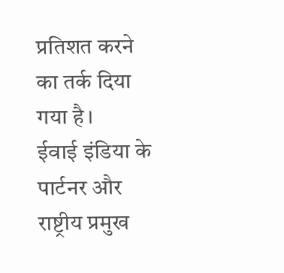प्रतिशत करने का तर्क दिया गया है।
ईवाई इंडिया के पार्टनर और राष्ट्रीय प्रमुख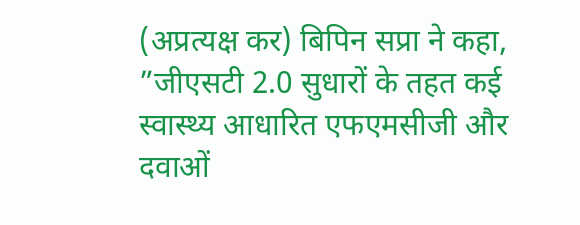(अप्रत्यक्ष कर) बिपिन सप्रा ने कहा, ”जीएसटी 2.0 सुधारों के तहत कई स्वास्थ्य आधारित एफएमसीजी और दवाओं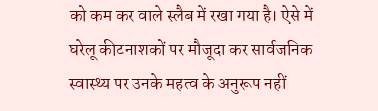को कम कर वाले स्लैब में रखा गया है। ऐसे में घरेलू कीटनाशकों पर मौजूदा कर सार्वजनिक स्वास्थ्य पर उनके महत्व के अनुरूप नहीं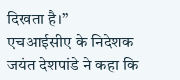दिखता है।”
एचआईसीए के निदेशक जयंत देशपांडे ने कहा कि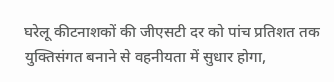घरेलू कीटनाशकों की जीएसटी दर को पांच प्रतिशत तक युक्तिसंगत बनाने से वहनीयता में सुधार होगा,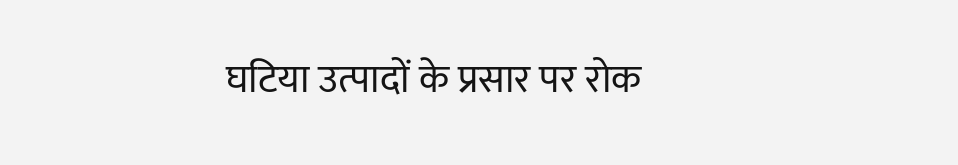घटिया उत्पादों के प्रसार पर रोक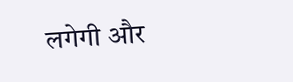लगेगी और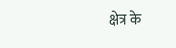क्षेत्र के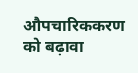औपचारिककरण को बढ़ावा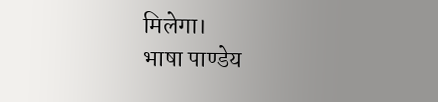मिलेगा।
भाषा पाण्डेय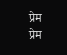प्रेम
प्रेम